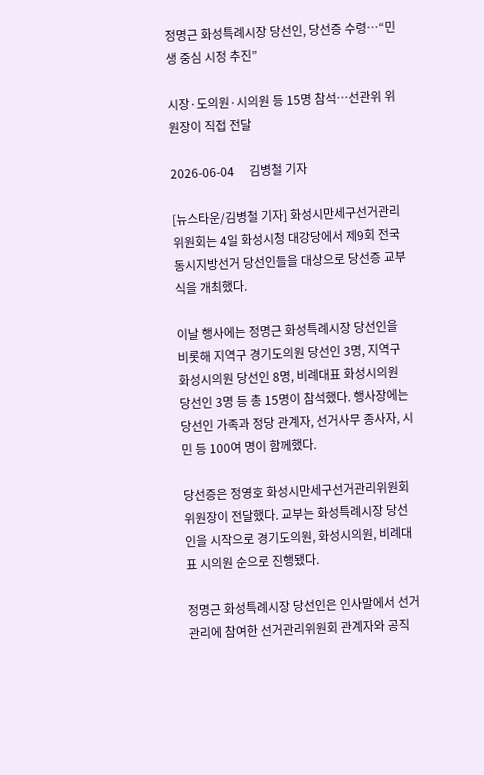정명근 화성특례시장 당선인, 당선증 수령…“민생 중심 시정 추진”

시장·도의원·시의원 등 15명 참석…선관위 위원장이 직접 전달

2026-06-04     김병철 기자

[뉴스타운/김병철 기자] 화성시만세구선거관리위원회는 4일 화성시청 대강당에서 제9회 전국동시지방선거 당선인들을 대상으로 당선증 교부식을 개최했다.

이날 행사에는 정명근 화성특례시장 당선인을 비롯해 지역구 경기도의원 당선인 3명, 지역구 화성시의원 당선인 8명, 비례대표 화성시의원 당선인 3명 등 총 15명이 참석했다. 행사장에는 당선인 가족과 정당 관계자, 선거사무 종사자, 시민 등 100여 명이 함께했다.

당선증은 정영호 화성시만세구선거관리위원회 위원장이 전달했다. 교부는 화성특례시장 당선인을 시작으로 경기도의원, 화성시의원, 비례대표 시의원 순으로 진행됐다.

정명근 화성특례시장 당선인은 인사말에서 선거 관리에 참여한 선거관리위원회 관계자와 공직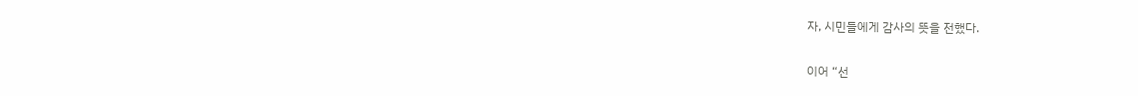자, 시민들에게 감사의 뜻을 전했다.

이어 “선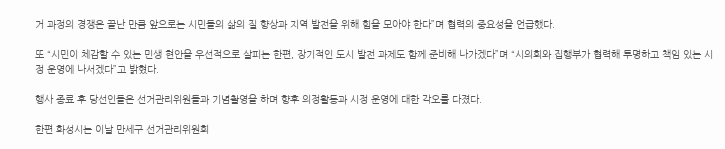거 과정의 경쟁은 끝난 만큼 앞으로는 시민들의 삶의 질 향상과 지역 발전을 위해 힘을 모아야 한다”며 협력의 중요성을 언급했다.

또 “시민이 체감할 수 있는 민생 현안을 우선적으로 살피는 한편, 장기적인 도시 발전 과제도 함께 준비해 나가겠다”며 “시의회와 집행부가 협력해 투명하고 책임 있는 시정 운영에 나서겠다”고 밝혔다.

행사 종료 후 당선인들은 선거관리위원들과 기념촬영을 하며 향후 의정활동과 시정 운영에 대한 각오를 다졌다.

한편 화성시는 이날 만세구 선거관리위원회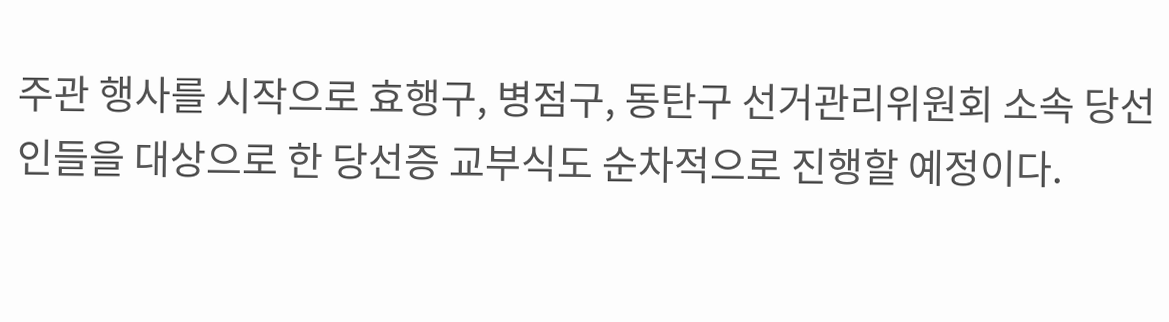주관 행사를 시작으로 효행구, 병점구, 동탄구 선거관리위원회 소속 당선인들을 대상으로 한 당선증 교부식도 순차적으로 진행할 예정이다.